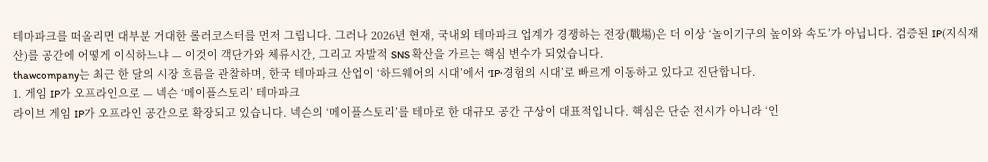테마파크를 떠올리면 대부분 거대한 롤러코스터를 먼저 그립니다. 그러나 2026년 현재, 국내외 테마파크 업계가 경쟁하는 전장(戰場)은 더 이상 ‘놀이기구의 높이와 속도’가 아닙니다. 검증된 IP(지식재산)를 공간에 어떻게 이식하느냐 — 이것이 객단가와 체류시간, 그리고 자발적 SNS 확산을 가르는 핵심 변수가 되었습니다.
thawcompany는 최근 한 달의 시장 흐름을 관찰하며, 한국 테마파크 산업이 ‘하드웨어의 시대’에서 ‘IP·경험의 시대’로 빠르게 이동하고 있다고 진단합니다.
1. 게임 IP가 오프라인으로 — 넥슨 ‘메이플스토리’ 테마파크
라이브 게임 IP가 오프라인 공간으로 확장되고 있습니다. 넥슨의 ‘메이플스토리’를 테마로 한 대규모 공간 구상이 대표적입니다. 핵심은 단순 전시가 아니라 ‘인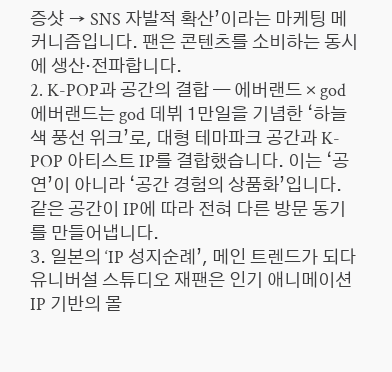증샷 → SNS 자발적 확산’이라는 마케팅 메커니즘입니다. 팬은 콘텐츠를 소비하는 동시에 생산·전파합니다.
2. K-POP과 공간의 결합 — 에버랜드 × god
에버랜드는 god 데뷔 1만일을 기념한 ‘하늘색 풍선 위크’로, 대형 테마파크 공간과 K-POP 아티스트 IP를 결합했습니다. 이는 ‘공연’이 아니라 ‘공간 경험의 상품화’입니다. 같은 공간이 IP에 따라 전혀 다른 방문 동기를 만들어냅니다.
3. 일본의 ‘IP 성지순례’, 메인 트렌드가 되다
유니버설 스튜디오 재팬은 인기 애니메이션 IP 기반의 몰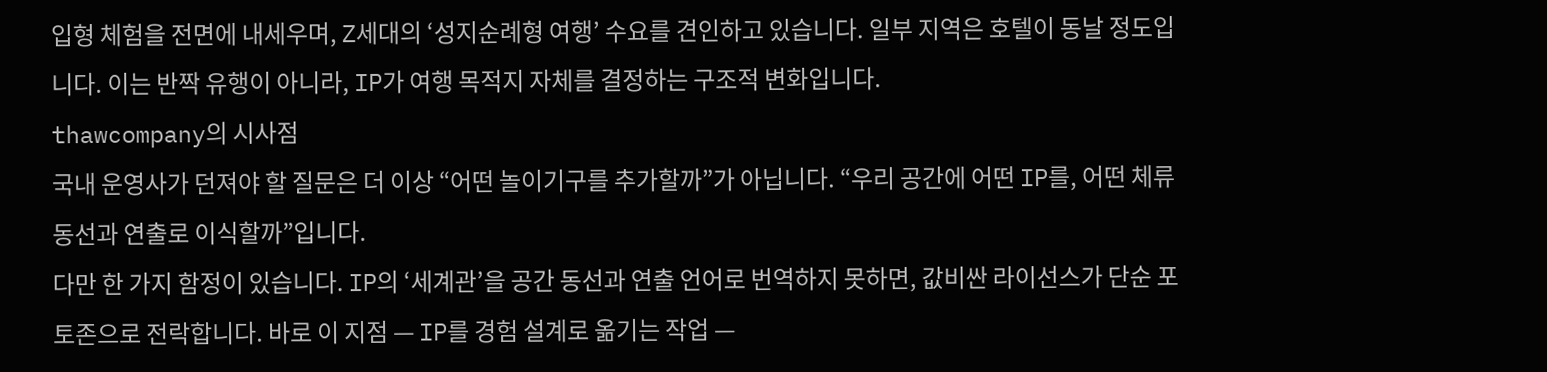입형 체험을 전면에 내세우며, Z세대의 ‘성지순례형 여행’ 수요를 견인하고 있습니다. 일부 지역은 호텔이 동날 정도입니다. 이는 반짝 유행이 아니라, IP가 여행 목적지 자체를 결정하는 구조적 변화입니다.
thawcompany의 시사점
국내 운영사가 던져야 할 질문은 더 이상 “어떤 놀이기구를 추가할까”가 아닙니다. “우리 공간에 어떤 IP를, 어떤 체류 동선과 연출로 이식할까”입니다.
다만 한 가지 함정이 있습니다. IP의 ‘세계관’을 공간 동선과 연출 언어로 번역하지 못하면, 값비싼 라이선스가 단순 포토존으로 전락합니다. 바로 이 지점 — IP를 경험 설계로 옮기는 작업 —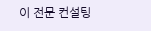이 전문 컨설팅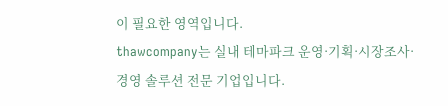이 필요한 영역입니다.
thawcompany는 실내 테마파크 운영·기획·시장조사·경영 솔루션 전문 기업입니다.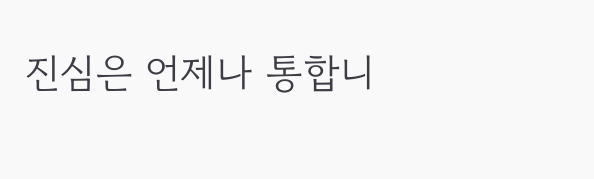진심은 언제나 통합니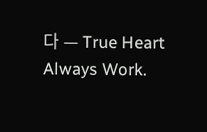다 — True Heart Always Work.